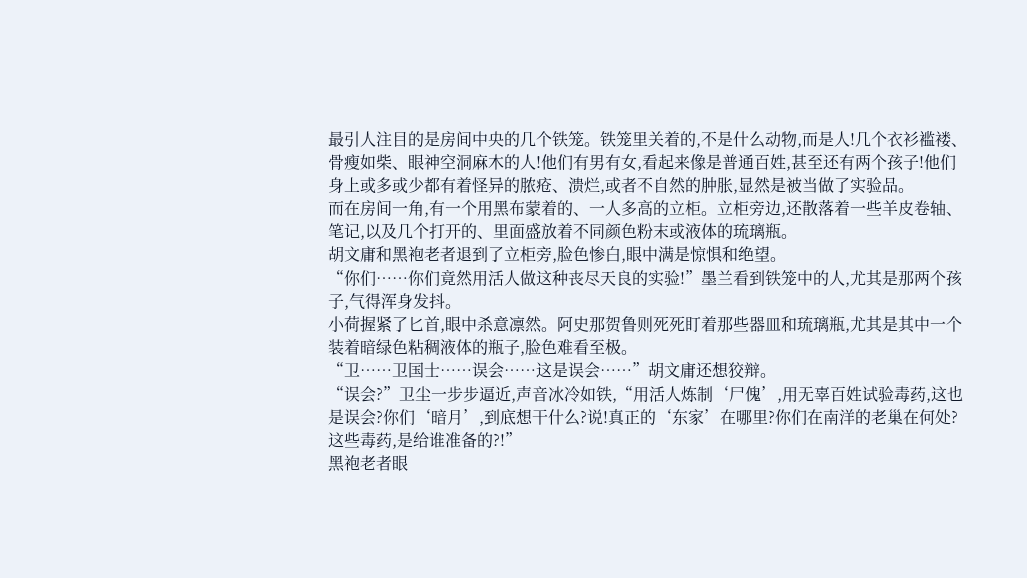最引人注目的是房间中央的几个铁笼。铁笼里关着的,不是什么动物,而是人!几个衣衫褴褛、骨瘦如柴、眼神空洞麻木的人!他们有男有女,看起来像是普通百姓,甚至还有两个孩子!他们身上或多或少都有着怪异的脓疮、溃烂,或者不自然的肿胀,显然是被当做了实验品。
而在房间一角,有一个用黑布蒙着的、一人多高的立柜。立柜旁边,还散落着一些羊皮卷轴、笔记,以及几个打开的、里面盛放着不同颜色粉末或液体的琉璃瓶。
胡文庸和黑袍老者退到了立柜旁,脸色惨白,眼中满是惊惧和绝望。
“你们……你们竟然用活人做这种丧尽天良的实验!”墨兰看到铁笼中的人,尤其是那两个孩子,气得浑身发抖。
小荷握紧了匕首,眼中杀意凛然。阿史那贺鲁则死死盯着那些器皿和琉璃瓶,尤其是其中一个装着暗绿色粘稠液体的瓶子,脸色难看至极。
“卫……卫国士……误会……这是误会……”胡文庸还想狡辩。
“误会?”卫尘一步步逼近,声音冰冷如铁,“用活人炼制‘尸傀’,用无辜百姓试验毒药,这也是误会?你们‘暗月’,到底想干什么?说!真正的‘东家’在哪里?你们在南洋的老巢在何处?这些毒药,是给谁准备的?!”
黑袍老者眼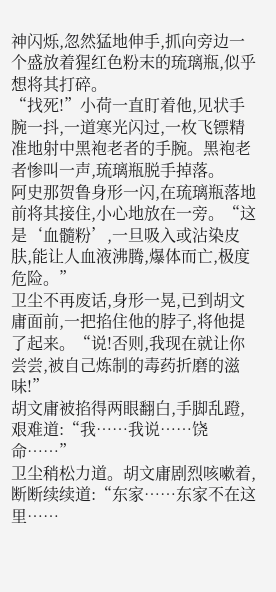神闪烁,忽然猛地伸手,抓向旁边一个盛放着猩红色粉末的琉璃瓶,似乎想将其打碎。
“找死!”小荷一直盯着他,见状手腕一抖,一道寒光闪过,一枚飞镖精准地射中黑袍老者的手腕。黑袍老者惨叫一声,琉璃瓶脱手掉落。
阿史那贺鲁身形一闪,在琉璃瓶落地前将其接住,小心地放在一旁。“这是‘血髓粉’,一旦吸入或沾染皮肤,能让人血液沸腾,爆体而亡,极度危险。”
卫尘不再废话,身形一晃,已到胡文庸面前,一把掐住他的脖子,将他提了起来。“说!否则,我现在就让你尝尝,被自己炼制的毒药折磨的滋味!”
胡文庸被掐得两眼翻白,手脚乱蹬,艰难道:“我……我说……饶命……”
卫尘稍松力道。胡文庸剧烈咳嗽着,断断续续道:“东家……东家不在这里……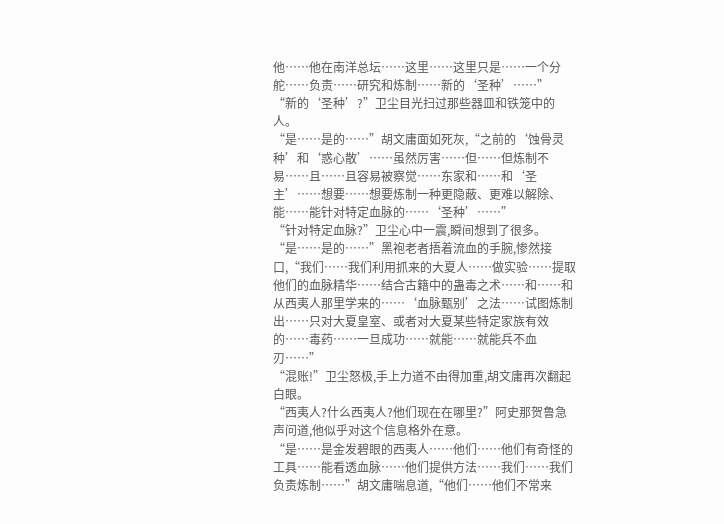他……他在南洋总坛……这里……这里只是……一个分舵……负责……研究和炼制……新的‘圣种’……”
“新的‘圣种’?”卫尘目光扫过那些器皿和铁笼中的人。
“是……是的……”胡文庸面如死灰,“之前的‘蚀骨灵种’和‘惑心散’……虽然厉害……但……但炼制不易……且……且容易被察觉……东家和……和‘圣主’……想要……想要炼制一种更隐蔽、更难以解除、能……能针对特定血脉的……‘圣种’……”
“针对特定血脉?”卫尘心中一震,瞬间想到了很多。
“是……是的……”黑袍老者捂着流血的手腕,惨然接口,“我们……我们利用抓来的大夏人……做实验……提取他们的血脉精华……结合古籍中的蛊毒之术……和……和从西夷人那里学来的……‘血脉甄别’之法……试图炼制出……只对大夏皇室、或者对大夏某些特定家族有效的……毒药……一旦成功……就能……就能兵不血刃……”
“混账!”卫尘怒极,手上力道不由得加重,胡文庸再次翻起白眼。
“西夷人?什么西夷人?他们现在在哪里?”阿史那贺鲁急声问道,他似乎对这个信息格外在意。
“是……是金发碧眼的西夷人……他们……他们有奇怪的工具……能看透血脉……他们提供方法……我们……我们负责炼制……”胡文庸喘息道,“他们……他们不常来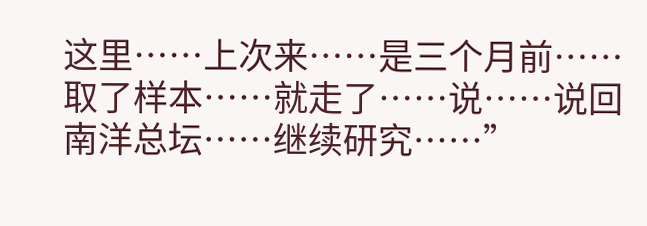这里……上次来……是三个月前……取了样本……就走了……说……说回南洋总坛……继续研究……”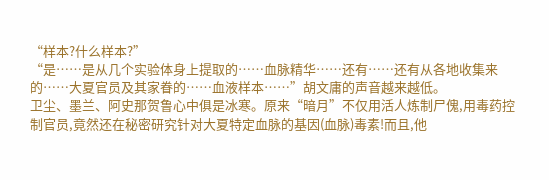“样本?什么样本?”
“是……是从几个实验体身上提取的……血脉精华……还有……还有从各地收集来的……大夏官员及其家眷的……血液样本……”胡文庸的声音越来越低。
卫尘、墨兰、阿史那贺鲁心中俱是冰寒。原来“暗月”不仅用活人炼制尸傀,用毒药控制官员,竟然还在秘密研究针对大夏特定血脉的基因(血脉)毒素!而且,他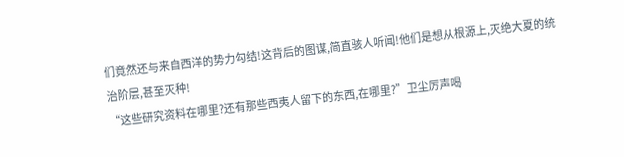们竟然还与来自西洋的势力勾结!这背后的图谋,简直骇人听闻!他们是想从根源上,灭绝大夏的统治阶层,甚至灭种!
“这些研究资料在哪里?还有那些西夷人留下的东西,在哪里?”卫尘厉声喝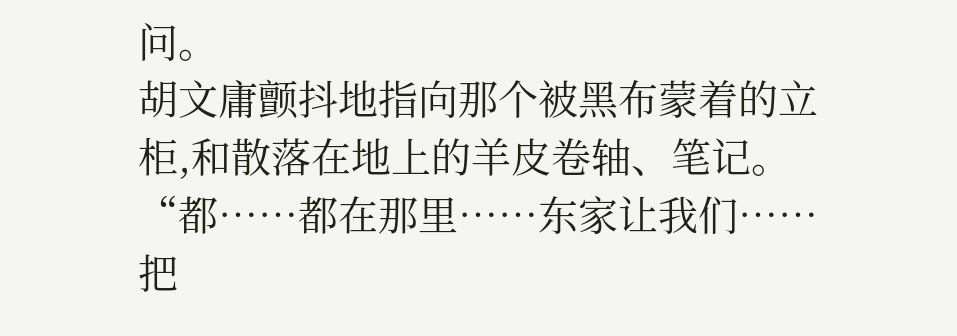问。
胡文庸颤抖地指向那个被黑布蒙着的立柜,和散落在地上的羊皮卷轴、笔记。“都……都在那里……东家让我们……把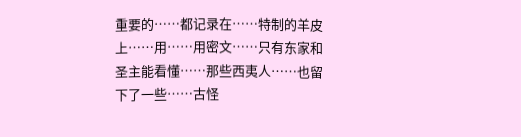重要的……都记录在……特制的羊皮上……用……用密文……只有东家和圣主能看懂……那些西夷人……也留下了一些……古怪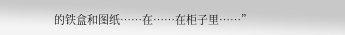的铁盒和图纸……在……在柜子里……”